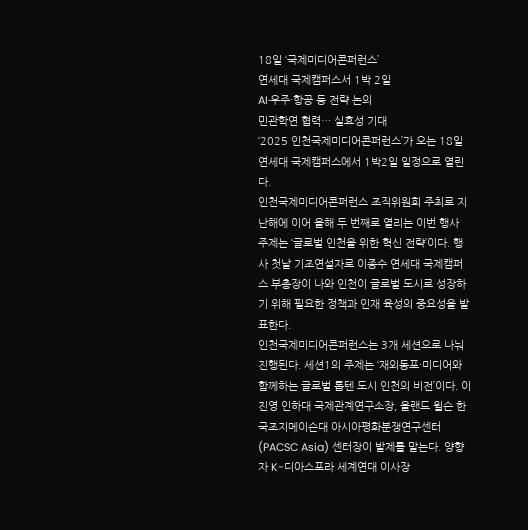18일 ‘국제미디어콘퍼런스’
연세대 국제캠퍼스서 1박 2일
AI·우주·항공 등 전략 논의
민관학연 협력… 실효성 기대
‘2025 인천국제미디어콘퍼런스’가 오는 18일 연세대 국제캠퍼스에서 1박2일 일정으로 열린다.
인천국제미디어콘퍼런스 조직위원회 주최로 지난해에 이어 올해 두 번째로 열리는 이번 행사 주제는 ‘글로벌 인천을 위한 혁신 전략’이다. 행사 첫날 기조연설자로 이종수 연세대 국제캠퍼스 부총장이 나와 인천이 글로벌 도시로 성장하기 위해 필요한 정책과 인재 육성의 중요성을 발표한다.
인천국제미디어콘퍼런스는 3개 세션으로 나눠 진행된다. 세션1의 주제는 ‘재외동포·미디어와 함께하는 글로벌 톱텐 도시 인천의 비전’이다. 이진영 인하대 국제관계연구소장, 올랜드 윌슨 한국조지메이슨대 아시아평화분쟁연구센터(PACSC Asia) 센터장이 발제를 맡는다. 양향자 K-디아스포라 세계연대 이사장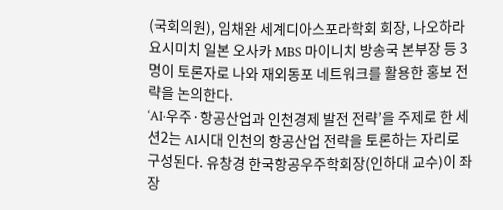(국회의원), 임채완 세계디아스포라학회 회장, 나오하라 요시미치 일본 오사카 MBS 마이니치 방송국 본부장 등 3명이 토론자로 나와 재외동포 네트워크를 활용한 홍보 전략을 논의한다.
‘AI·우주·항공산업과 인천경제 발전 전략’을 주제로 한 세션2는 AI시대 인천의 항공산업 전략을 토론하는 자리로 구성된다. 유창경 한국항공우주학회장(인하대 교수)이 좌장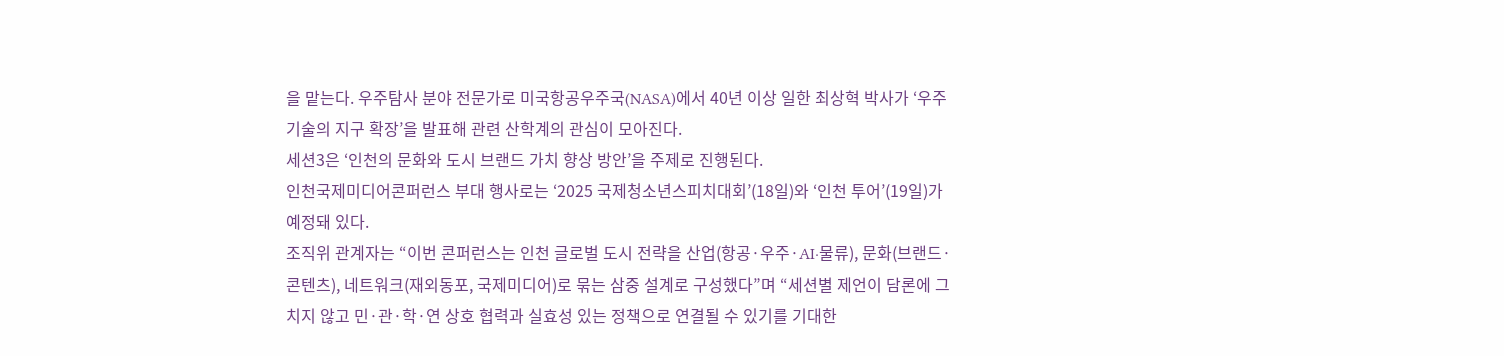을 맡는다. 우주탐사 분야 전문가로 미국항공우주국(NASA)에서 40년 이상 일한 최상혁 박사가 ‘우주기술의 지구 확장’을 발표해 관련 산학계의 관심이 모아진다.
세션3은 ‘인천의 문화와 도시 브랜드 가치 향상 방안’을 주제로 진행된다.
인천국제미디어콘퍼런스 부대 행사로는 ‘2025 국제청소년스피치대회’(18일)와 ‘인천 투어’(19일)가 예정돼 있다.
조직위 관계자는 “이번 콘퍼런스는 인천 글로벌 도시 전략을 산업(항공·우주·AI·물류), 문화(브랜드·콘텐츠), 네트워크(재외동포, 국제미디어)로 묶는 삼중 설계로 구성했다”며 “세션별 제언이 담론에 그치지 않고 민·관·학·연 상호 협력과 실효성 있는 정책으로 연결될 수 있기를 기대한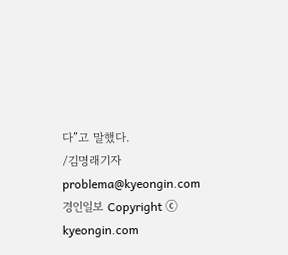다”고 말했다.
/김명래기자 problema@kyeongin.com
경인일보 Copyright ⓒ kyeongin.com